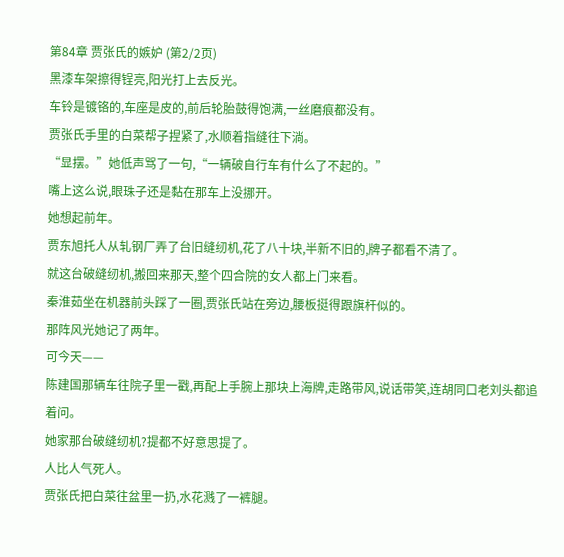第84章 贾张氏的嫉妒 (第2/2页)
黑漆车架擦得锃亮,阳光打上去反光。
车铃是镀铬的,车座是皮的,前后轮胎鼓得饱满,一丝磨痕都没有。
贾张氏手里的白菜帮子捏紧了,水顺着指缝往下淌。
“显摆。”她低声骂了一句,“一辆破自行车有什么了不起的。”
嘴上这么说,眼珠子还是黏在那车上没挪开。
她想起前年。
贾东旭托人从轧钢厂弄了台旧缝纫机,花了八十块,半新不旧的,牌子都看不清了。
就这台破缝纫机,搬回来那天,整个四合院的女人都上门来看。
秦淮茹坐在机器前头踩了一圈,贾张氏站在旁边,腰板挺得跟旗杆似的。
那阵风光她记了两年。
可今天——
陈建国那辆车往院子里一戳,再配上手腕上那块上海牌,走路带风,说话带笑,连胡同口老刘头都追着问。
她家那台破缝纫机?提都不好意思提了。
人比人气死人。
贾张氏把白菜往盆里一扔,水花溅了一裤腿。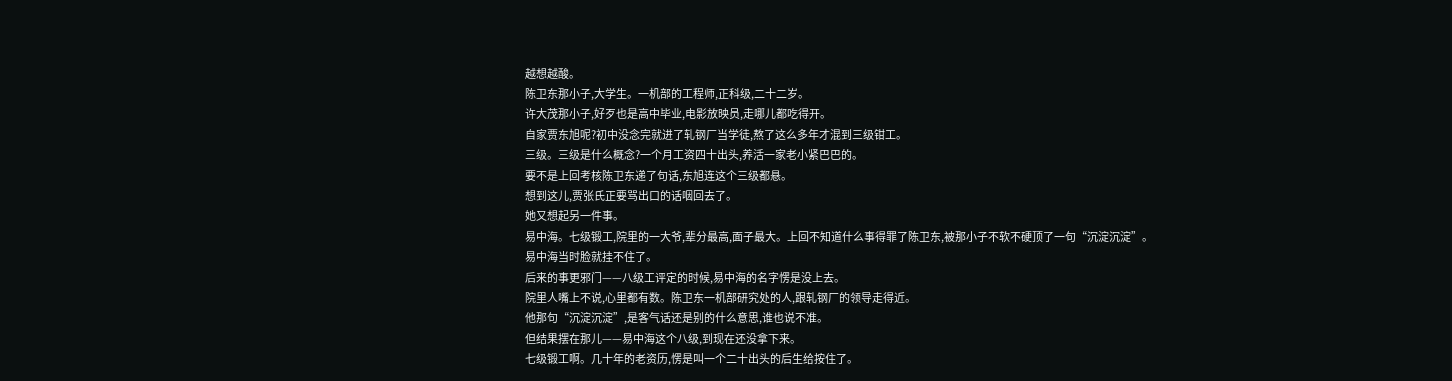越想越酸。
陈卫东那小子,大学生。一机部的工程师,正科级,二十二岁。
许大茂那小子,好歹也是高中毕业,电影放映员,走哪儿都吃得开。
自家贾东旭呢?初中没念完就进了轧钢厂当学徒,熬了这么多年才混到三级钳工。
三级。三级是什么概念?一个月工资四十出头,养活一家老小紧巴巴的。
要不是上回考核陈卫东递了句话,东旭连这个三级都悬。
想到这儿,贾张氏正要骂出口的话咽回去了。
她又想起另一件事。
易中海。七级锻工,院里的一大爷,辈分最高,面子最大。上回不知道什么事得罪了陈卫东,被那小子不软不硬顶了一句“沉淀沉淀”。
易中海当时脸就挂不住了。
后来的事更邪门——八级工评定的时候,易中海的名字愣是没上去。
院里人嘴上不说,心里都有数。陈卫东一机部研究处的人,跟轧钢厂的领导走得近。
他那句“沉淀沉淀”,是客气话还是别的什么意思,谁也说不准。
但结果摆在那儿——易中海这个八级,到现在还没拿下来。
七级锻工啊。几十年的老资历,愣是叫一个二十出头的后生给按住了。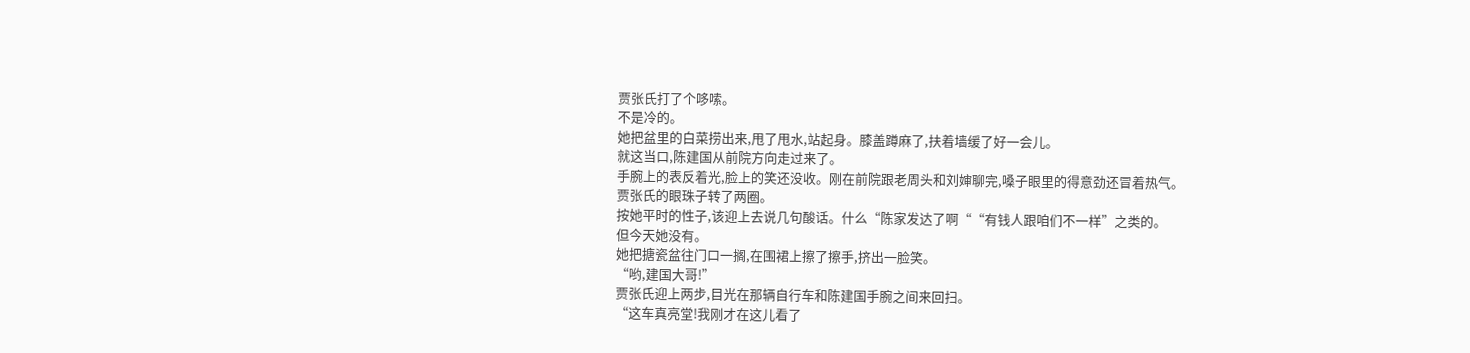贾张氏打了个哆嗦。
不是冷的。
她把盆里的白菜捞出来,甩了甩水,站起身。膝盖蹲麻了,扶着墙缓了好一会儿。
就这当口,陈建国从前院方向走过来了。
手腕上的表反着光,脸上的笑还没收。刚在前院跟老周头和刘婶聊完,嗓子眼里的得意劲还冒着热气。
贾张氏的眼珠子转了两圈。
按她平时的性子,该迎上去说几句酸话。什么“陈家发达了啊““有钱人跟咱们不一样”之类的。
但今天她没有。
她把搪瓷盆往门口一搁,在围裙上擦了擦手,挤出一脸笑。
“哟,建国大哥!”
贾张氏迎上两步,目光在那辆自行车和陈建国手腕之间来回扫。
“这车真亮堂!我刚才在这儿看了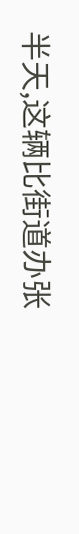半天,这辆比街道办张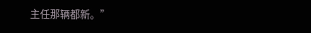主任那辆都新。”